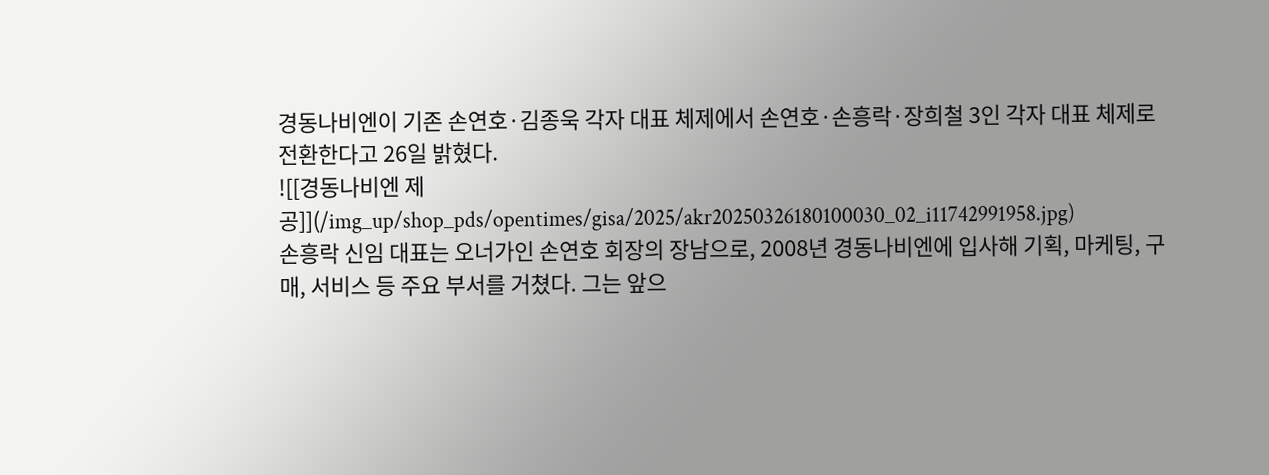경동나비엔이 기존 손연호·김종욱 각자 대표 체제에서 손연호·손흥락·장희철 3인 각자 대표 체제로 전환한다고 26일 밝혔다.
![[경동나비엔 제공]](/img_up/shop_pds/opentimes/gisa/2025/akr20250326180100030_02_i11742991958.jpg)
손흥락 신임 대표는 오너가인 손연호 회장의 장남으로, 2008년 경동나비엔에 입사해 기획, 마케팅, 구매, 서비스 등 주요 부서를 거쳤다. 그는 앞으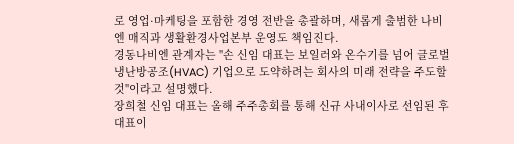로 영업·마케팅을 포함한 경영 전반을 총괄하며, 새롭게 출범한 나비엔 매직과 생활환경사업본부 운영도 책임진다.
경동나비엔 관계자는 "손 신임 대표는 보일러와 온수기를 넘어 글로벌 냉난방공조(HVAC) 기업으로 도약하려는 회사의 미래 전략을 주도할 것"이라고 설명했다.
장희철 신임 대표는 올해 주주총회를 통해 신규 사내이사로 선임된 후 대표이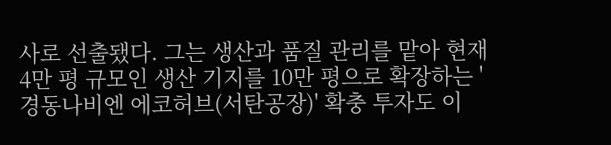사로 선출됐다. 그는 생산과 품질 관리를 맡아 현재 4만 평 규모인 생산 기지를 10만 평으로 확장하는 '경동나비엔 에코허브(서탄공장)' 확충 투자도 이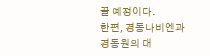끌 예정이다.
한편, 경동나비엔과 경동원의 대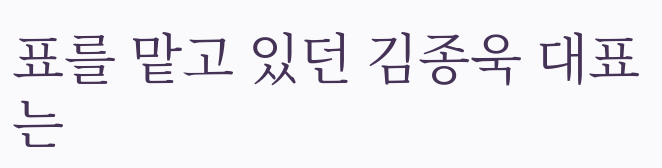표를 맡고 있던 김종욱 대표는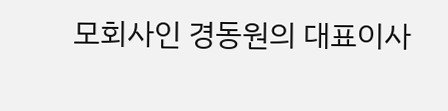모회사인 경동원의 대표이사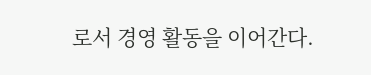로서 경영 활동을 이어간다.